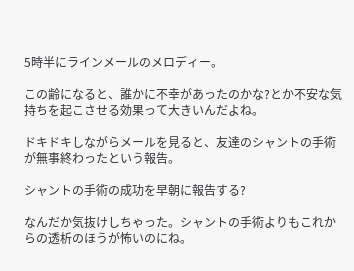5時半にラインメールのメロディー。

この齢になると、誰かに不幸があったのかな?とか不安な気持ちを起こさせる効果って大きいんだよね。

ドキドキしながらメールを見ると、友達のシャントの手術が無事終わったという報告。

シャントの手術の成功を早朝に報告する?

なんだか気抜けしちゃった。シャントの手術よりもこれからの透析のほうが怖いのにね。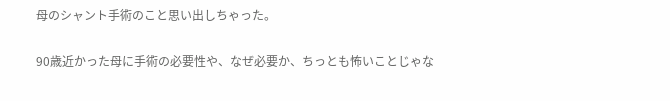母のシャント手術のこと思い出しちゃった。

90歳近かった母に手術の必要性や、なぜ必要か、ちっとも怖いことじゃな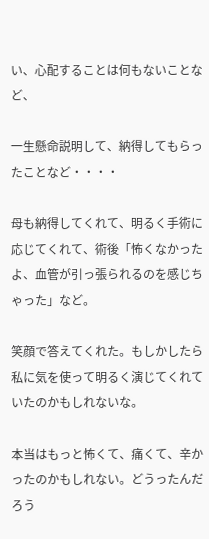い、心配することは何もないことなど、

一生懸命説明して、納得してもらったことなど・・・・

母も納得してくれて、明るく手術に応じてくれて、術後「怖くなかったよ、血管が引っ張られるのを感じちゃった」など。

笑顔で答えてくれた。もしかしたら私に気を使って明るく演じてくれていたのかもしれないな。

本当はもっと怖くて、痛くて、辛かったのかもしれない。どうったんだろう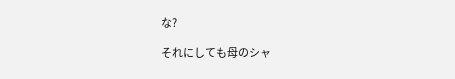な?

それにしても母のシャ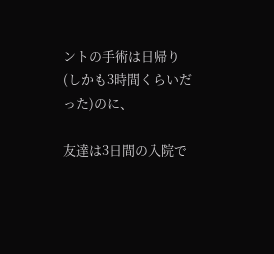ントの手術は日帰り(しかも3時間くらいだった)のに、

友達は3日間の入院で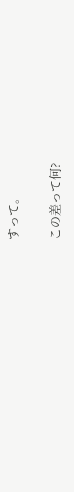すって。

この差って何?